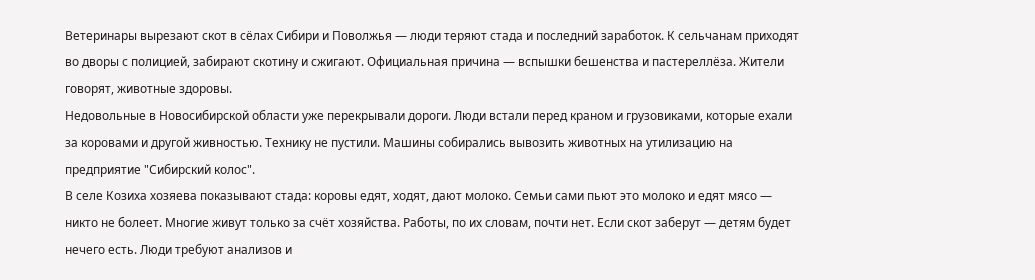Ветеринары вырезают скот в сёлах Сибири и Поволжья — люди теряют стада и последний заработок. К сельчанам приходят во дворы с полицией, забирают скотину и сжигают. Официальная причина — вспышки бешенства и пастереллёза. Жители говорят, животные здоровы.
Недовольные в Новосибирской области уже перекрывали дороги. Люди встали перед краном и грузовиками, которые ехали за коровами и другой живностью. Технику не пустили. Машины собирались вывозить животных на утилизацию на предприятие "Сибирский колос".
В селе Козиха хозяева показывают стада: коровы едят, ходят, дают молоко. Семьи сами пьют это молоко и едят мясо — никто не болеет. Многие живут только за счёт хозяйства. Работы, по их словам, почти нет. Если скот заберут — детям будет нечего есть. Люди требуют анализов и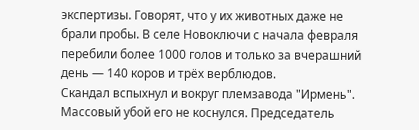экспертизы. Говорят, что у их животных даже не брали пробы. В селе Новоключи с начала февраля перебили более 1000 голов и только за вчерашний день — 140 коров и трёх верблюдов.
Скандал вспыхнул и вокруг племзавода "Ирмень". Массовый убой его не коснулся. Председатель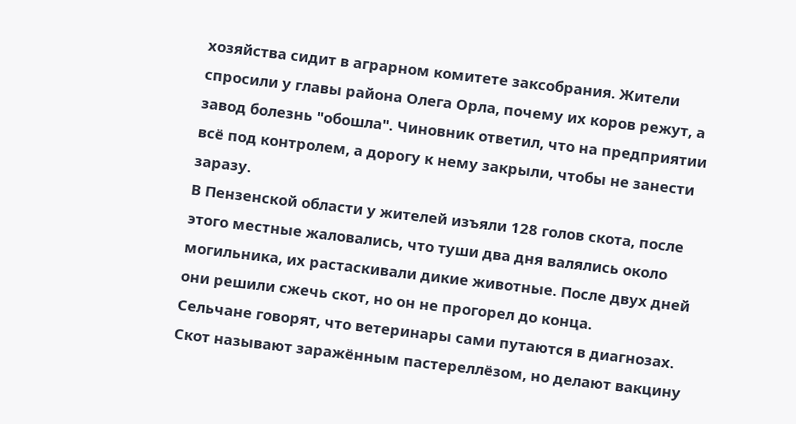хозяйства сидит в аграрном комитете заксобрания. Жители спросили у главы района Олега Орла, почему их коров режут, а завод болезнь "обошла". Чиновник ответил, что на предприятии всё под контролем, а дорогу к нему закрыли, чтобы не занести заразу.
В Пензенской области у жителей изъяли 128 голов скота, после этого местные жаловались, что туши два дня валялись около могильника, их растаскивали дикие животные. После двух дней они решили сжечь скот, но он не прогорел до конца.
Сельчане говорят, что ветеринары сами путаются в диагнозах. Скот называют заражённым пастереллёзом, но делают вакцину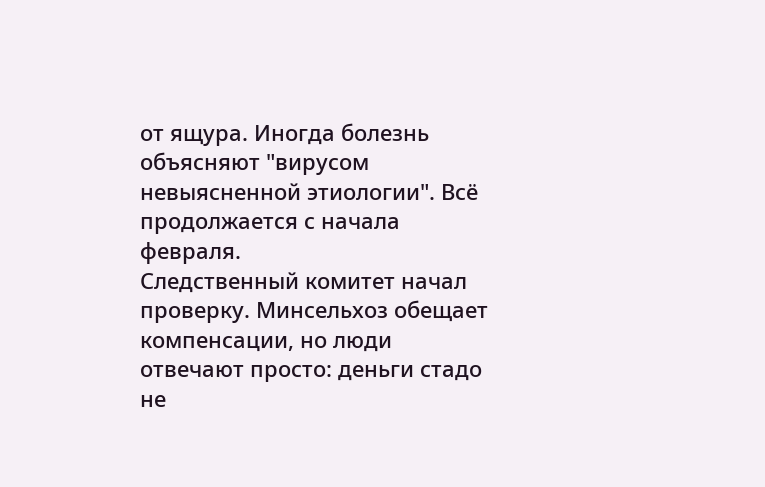от ящура. Иногда болезнь объясняют "вирусом невыясненной этиологии". Всё продолжается с начала февраля.
Следственный комитет начал проверку. Минсельхоз обещает компенсации, но люди отвечают просто: деньги стадо не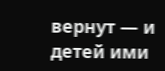вернут — и детей ими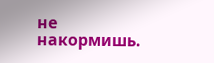не накормишь.